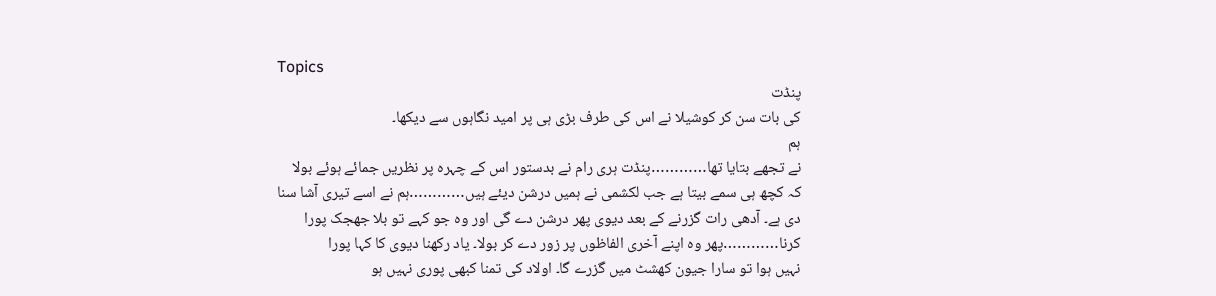Topics
پنڈت
کی بات سن کر کوشیلا نے اس کی طرف بڑی ہی پر امید نگاہوں سے دیکھا۔
ہم
نے تجھے بتایا تھا…………پنڈت ہری رام نے بدستور اس کے چہرہ پر نظریں جمائے ہوئے بولا
کہ کچھ ہی سمے بیتا ہے جب لکشمی نے ہمیں درشن دیئے ہیں…………ہم نے اسے تیری آشا سنا
دی ہے۔ آدھی رات گزرنے کے بعد دیوی پھر درشن دے گی اور وہ جو کہے تو بلا جھجک پورا
کرنا…………پھر وہ اپنے آخری الفاظوں پر زور دے کر بولا۔ یاد رکھنا دیوی کا کہا پورا
نہیں ہوا تو سارا جیون کھشٹ میں گزرے گا۔ اولاد کی تمنا کبھی پوری نہیں ہو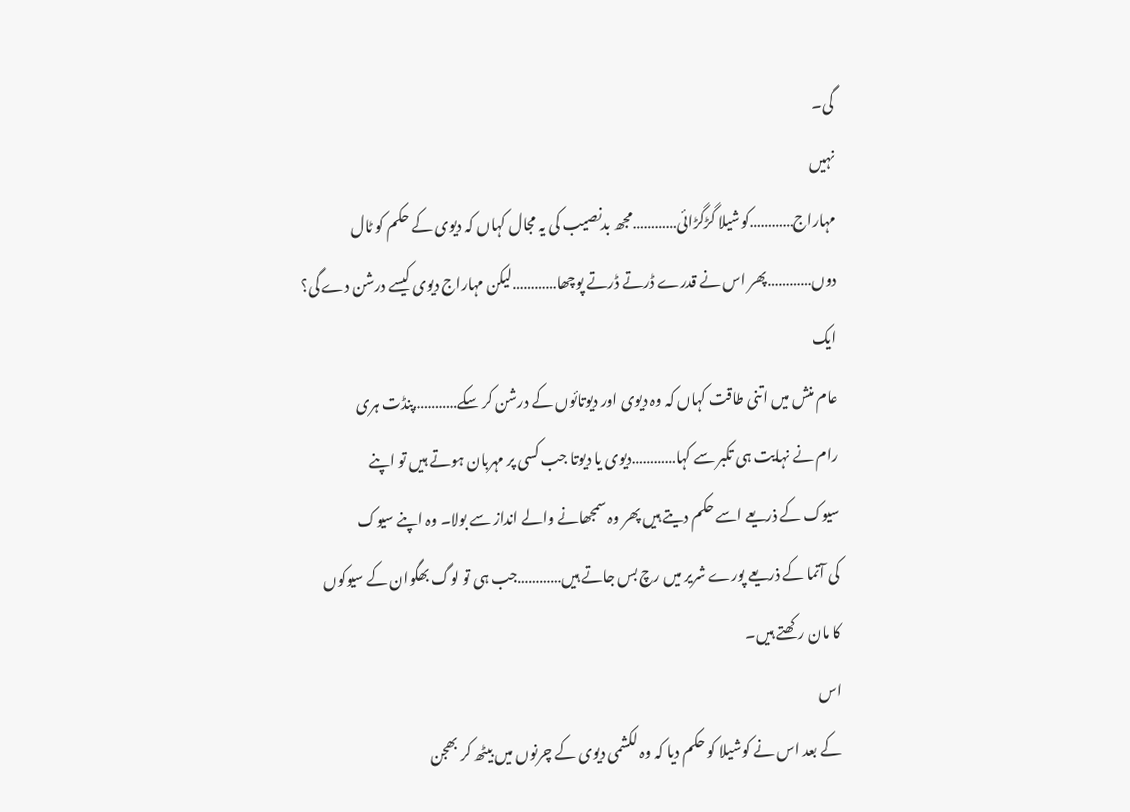گی۔
نہیں
مہاراج…………کوشیلا گڑگڑائی…………مجھ بدنصیب کی یہ مجال کہاں کہ دیوی کے حکم کو ٹال
دوں…………پھر اس نے قدرے ڈرتے ڈرتے پوچھا…………لیکن مہاراج دیوی کیسے درشن دے گی؟
ایک
عام منش میں اتنی طاقت کہاں کہ وہ دیوی اور دیوتائوں کے درشن کر سکے…………پنڈت ہری
رام نے نہایت ہی تکبر سے کہا…………دیوی یا دیوتا جب کسی پر مہربان ہوتے ہیں تو اپنے
سیوک کے ذریعے اسے حکم دیتے ہیں پھر وہ سمجھانے والے انداز سے بولا۔ وہ اپنے سیوک
کی آتما کے ذریعے پورے شریر میں رچ بس جاتے ہیں…………جب ہی تو لوگ بھگوان کے سیوکوں
کا مان رکھتے ہیں۔
اس
کے بعد اس نے کوشیلا کو حکم دیا کہ وہ لکشمی دیوی کے چرنوں میں بیٹھ کر بھجن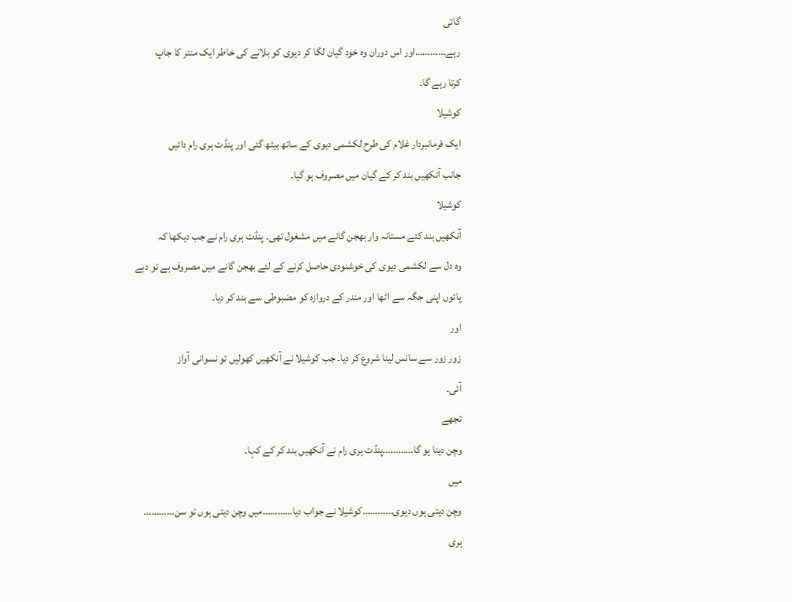گاتی
رہے…………اور اس دوران وہ خود گیان لگا کر دیوی کو بلانے کی خاطر ایک منتر کا جاپ
کرتا رہے گا۔
کوشیلا
ایک فرمانبردار غلام کی طرح لکشمی دیوی کے ساتھ بیٹھ گئی اور پنڈت ہری رام دائیں
جانب آنکھیں بند کر کے گیان میں مصروف ہو گیا۔
کوشیلا
آنکھیں بند کئے مستانہ وار بھجن گانے میں مشغول تھی۔ پنڈت ہری رام نے جب دیکھا کہ
وہ دل سے لکشمی دیوی کی خوشنودی حاصل کرنے کے لئے بھجن گانے میں مصروف ہے تو دبے
پائوں اپنی جگہ سے اٹھا اور مندر کے دروازہ کو مضبوطی سے بند کر دیا۔
اور
زور زور سے سانس لینا شروع کر دیا۔ جب کوشیلا نے آنکھیں کھولیں تو نسوانی آواز
آئی۔
تجھے
وچن دینا ہو گا…………پنڈت ہری رام نے آنکھیں بند کر کے کہا۔
میں
وچن دیتی ہوں دیوی…………کوشیلا نے جواب دیا…………میں وچن دیتی ہوں تو سن…………
ہری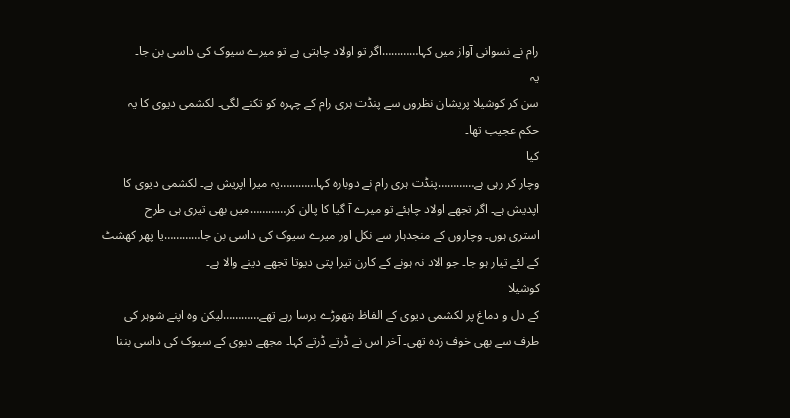رام نے نسوانی آواز میں کہا…………اگر تو اولاد چاہتی ہے تو میرے سیوک کی داسی بن جا۔
یہ
سن کر کوشیلا پریشان نظروں سے پنڈت ہری رام کے چہرہ کو تکنے لگی۔ لکشمی دیوی کا یہ
حکم عجیب تھا۔
کیا
وچار کر رہی ہے…………پنڈت ہری رام نے دوبارہ کہا…………یہ میرا اپریش ہے۔ لکشمی دیوی کا
اپدیش ہے۔ اگر تجھے اولاد چاہئے تو میرے آ گیا کا پالن کر…………میں بھی تیری ہی طرح
استری ہوں۔ وچاروں کے منجدہار سے نکل اور میرے سیوک کی داسی بن جا…………یا پھر کھشٹ
کے لئے تیار ہو جا۔ جو الاد نہ ہونے کے کارن تیرا پتی دیوتا تجھے دینے والا ہے۔
کوشیلا
کے دل و دماغ پر لکشمی دیوی کے الفاظ ہتھوڑے برسا رہے تھے…………لیکن وہ اپنے شوہر کی
طرف سے بھی خوف زدہ تھی۔ آخر اس نے ڈرتے ڈرتے کہا۔ مجھے دیوی کے سیوک کی داسی بننا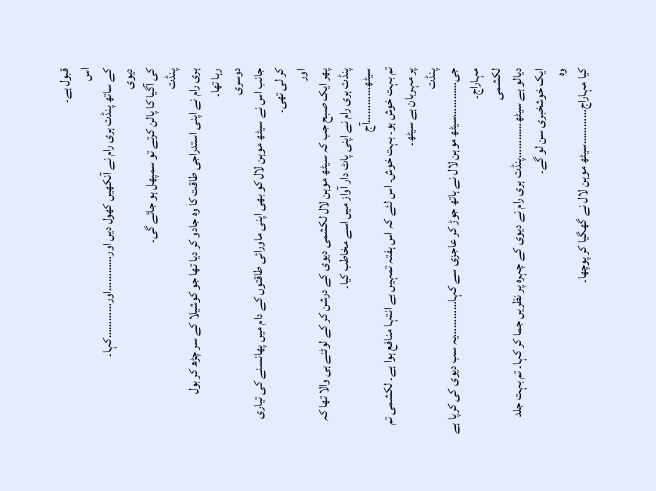قبول ہے۔
اس
کے ساتھ پنڈت ہری رام نے آنکھیں کھول دیں اور…………اور…………کہا۔
دیوی
کی آگیا کا پالن کرتے تو سمپھل ہو جائے گی۔
پنڈت
ہری رام نے اپنی استدراجی طاقت کا وہ جادو کر دیا تھا جو کوشیلا کے سر چڑھ کر بول
رہا تھا۔
دوسری
جانب اس نے سیٹھ موہن لال کو بھی اپنی ماورائی طاقتوں کے دام میں پھانسنے کی تیاری
کر لی تھی۔
اور
پھر ایک صبح جب کہ سیٹھ موہن لال لکشمی دیوی کے درشن کر کے لوٹنے ہی والا تھا کہ
پنڈت ہری رام نے اپنی پاٹ دار آواز میں اسے مخاطب کیا۔
سیٹھ…………آج
تم بہت خوش ہو۔ بہت خوش۔ اس لئے کہ اس ہفتہ تمہیں بے انتہا منافع ہوا ہے۔ لکشمی تم
پر مہربان ہے سیٹھ۔
پنڈت
جی…………سیٹھ موہن لال نے ہاتھ جوڑ کر عاجزی سے کہا…………یہ سب دیوی کی کرپا ہے
مہاراج۔
لکشمی
دیالو ہے سیٹھ…………پنڈت ہری رام نے دیوی کے چہرہ پر نظریں جما کر کہا۔ تم بہت جلد
ایک خوشخبری سن لو گے۔
وہ
کیا مہاراج…………سیٹھ موہن لال نے گھگیا کر پوچھا۔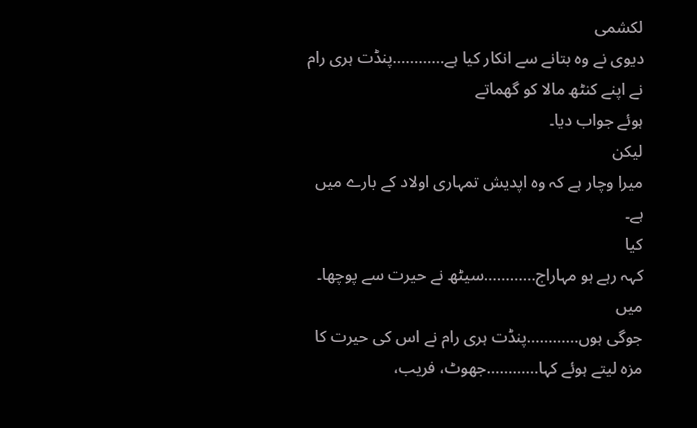لکشمی
دیوی نے وہ بتانے سے انکار کیا ہے…………پنڈت ہری رام نے اپنے کنٹھ مالا کو گھماتے
ہوئے جواب دیا۔
لیکن
میرا وچار ہے کہ وہ اپدیش تمہاری اولاد کے بارے میں ہے۔
کیا
کہہ رہے ہو مہاراج…………سیٹھ نے حیرت سے پوچھا۔
میں
جوگی ہوں…………پنڈت ہری رام نے اس کی حیرت کا مزہ لیتے ہوئے کہا…………جھوٹ، فریب،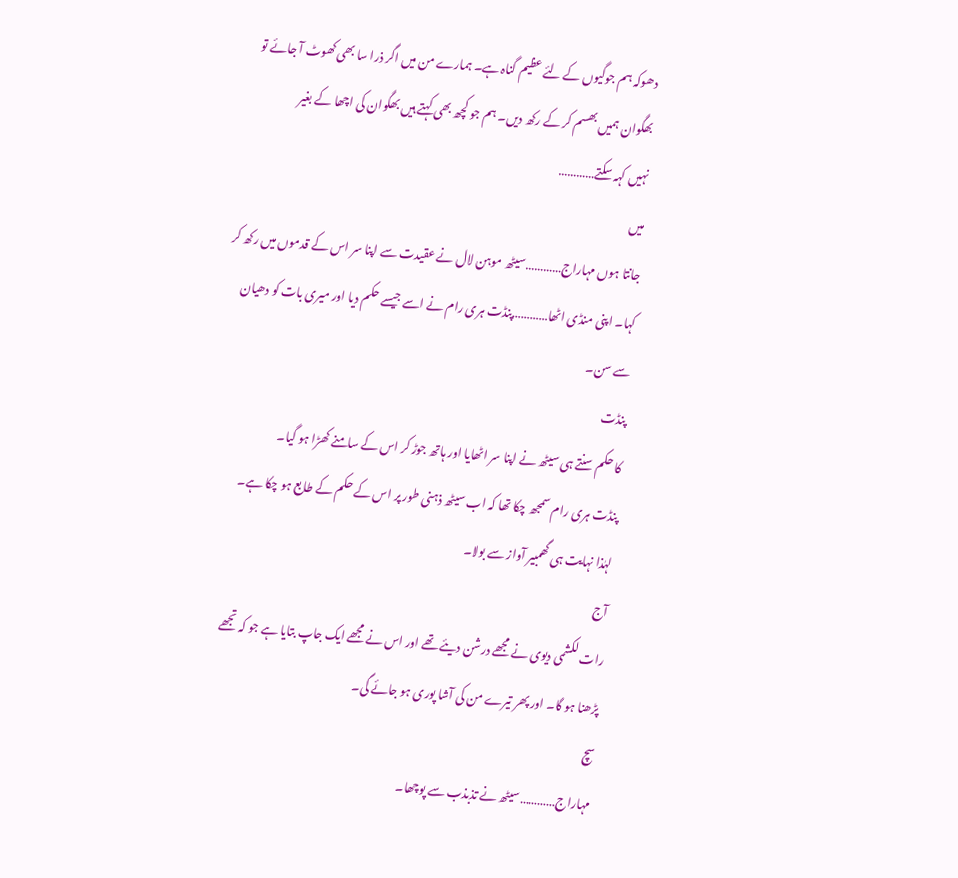دھوکہ ہم جوگیوں کے لئے عظیم گناہ ہے۔ ہمارے من میں اگر ذرا سا بھی کھوٹ آ جائے تو
بھگوان ہمیں بھسم کر کے رکھ دیں۔ ہم جو کچھ بھی کہتے ہیں بھگوان کی اچھا کے بغیر
نہیں کہہ سکتے…………
میں
جانتا ہوں مہاراج…………سیٹھ موہن لال نے عقیدت سے اپنا سر اس کے قدموں میں رکھ کر
کہا۔ اپنی منڈی اٹھا…………پنڈت ہری رام نے اسے جیسے حکم دیا اور میری بات کو دھیان
سے سن۔
پنڈت
کا حکم سنتے ہی سیٹھ نے اپنا سر اٹھایا اور ہاتھ جوڑ کر اس کے سامنے کھڑا ہو گیا۔
پنڈت ہری رام سمجھ چکا تھا کہ اب سیٹھ ذہنی طور پر اس کے حکم کے طابع ہو چکا ہے۔
لہٰذا نہایت ہی گھمبیر آواز سے بولا۔
آج
رات لکشمی دیوی نے مجھے درشن دیئے تھے اور اس نے مجھے ایک جاپ بتایا ہے جو کہ تجھے
پڑھنا ہو گا۔ اور پھر تیرے من کی آشا پوری ہو جائے گی۔
سچ
مہاراج…………سیٹھ نے تذبذب سے پوچھا۔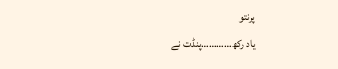پرنتو
یاد رکھ…………پنڈت نے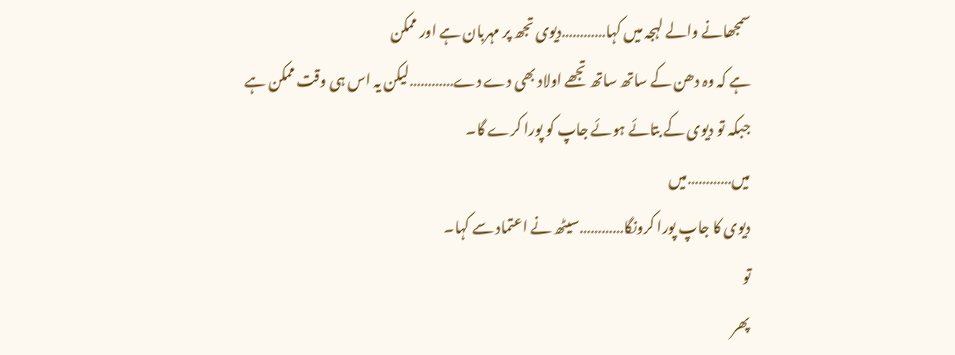سمجھانے والے لہجہ میں کہا…………دیوی تجھ پر مہربان ہے اور ممکن
ہے کہ وہ دھن کے ساتھ ساتھ تجھے اولاد بھی دے دے…………لیکن یہ اس ہی وقت ممکن ہے
جبکہ تو دیوی کے بتائے ہوئے جاپ کو پورا کرے گا۔
میں…………میں
دیوی کا جاپ پورا کرونگا…………سیٹھ نے اعتماد سے کہا۔
تو
پھر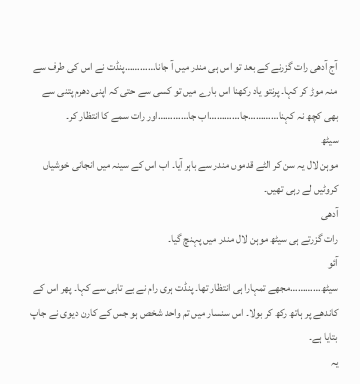آج آدھی رات گزرنے کے بعد تو اس ہی مندر میں آ جانا…………پنڈت نے اس کی طرف سے
منہ موڑ کر کہا۔ پرنتو یاد رکھنا اس بارے میں تو کسی سے حتی کہ اپنی دھرم پتنی سے
بھی کچھ نہ کہنا…………جا…………اب جا…………اور رات سمے کا انتظار کر۔
سیٹھ
موہن لال یہ سن کر الٹے قدموں مندر سے باہر آیا۔ اب اس کے سینہ میں انجانی خوشیاں
کروٹیں لے رہی تھیں۔
آدھی
رات گزرتے ہی سیٹھ موہن لال مندر میں پہنچ گیا۔
آئو
سیٹھ…………مجھے تمہارا ہی انتظار تھا۔ پنڈت ہری رام نے بے تابی سے کہا۔ پھر اس کے
کاندھے پر ہاتھ رکھ کر بولا۔ اس سنسار میں تم واحد شخص ہو جس کے کارن دیوی نے جاپ
بتایا ہے۔
یہ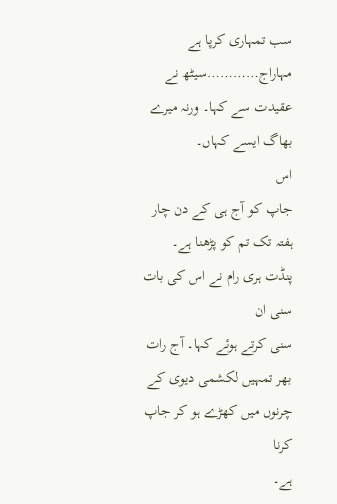سب تمہاری کرپا ہے مہاراج…………سیٹھ نے عقیدت سے کہا۔ ورنہ میرے بھاگ ایسے کہاں۔
اس
جاپ کو آج ہی کے دن چار ہفتہ تک تم کو پڑھنا ہے۔ پنڈت ہری رام نے اس کی بات سنی ان
سنی کرتے ہوئے کہا۔ آج رات بھر تمہیں لکشمی دیوی کے چرنوں میں کھڑے ہو کر جاپ کرنا
ہے۔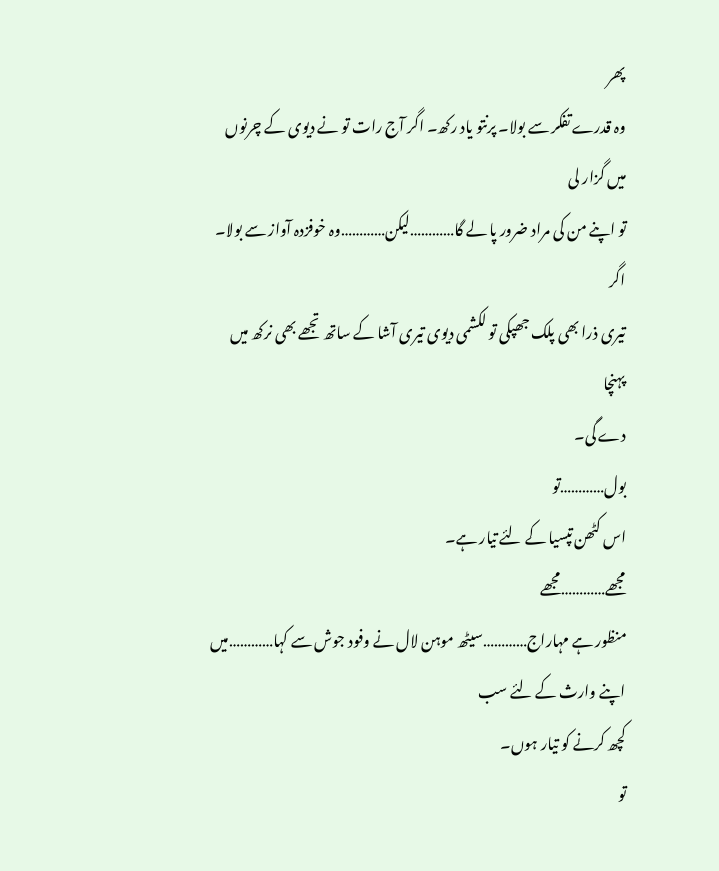پھر
وہ قدرے تفکر سے بولا۔ پرنتو یاد رکھ۔ اگر آج رات تو نے دیوی کے چرنوں میں گزار لی
تو اپنے من کی مراد ضرور پا لے گا…………لیکن…………وہ خوفزدہ آواز سے بولا۔
اگر
تیری ذرا بھی پلک جھپکی تو لکشمی دیوی تیری آشا کے ساتھ تجھے بھی نرکھ میں پہنچا
دے گی۔
بول…………تو
اس کٹھن تپسیا کے لئے تیار ہے۔
مجھے…………مجھے
منظور ہے مہاراج…………سیٹھ موہن لال نے وفود جوش سے کہا…………میں اپنے وارث کے لئے سب
کچھ کرنے کو تیار ہوں۔
تو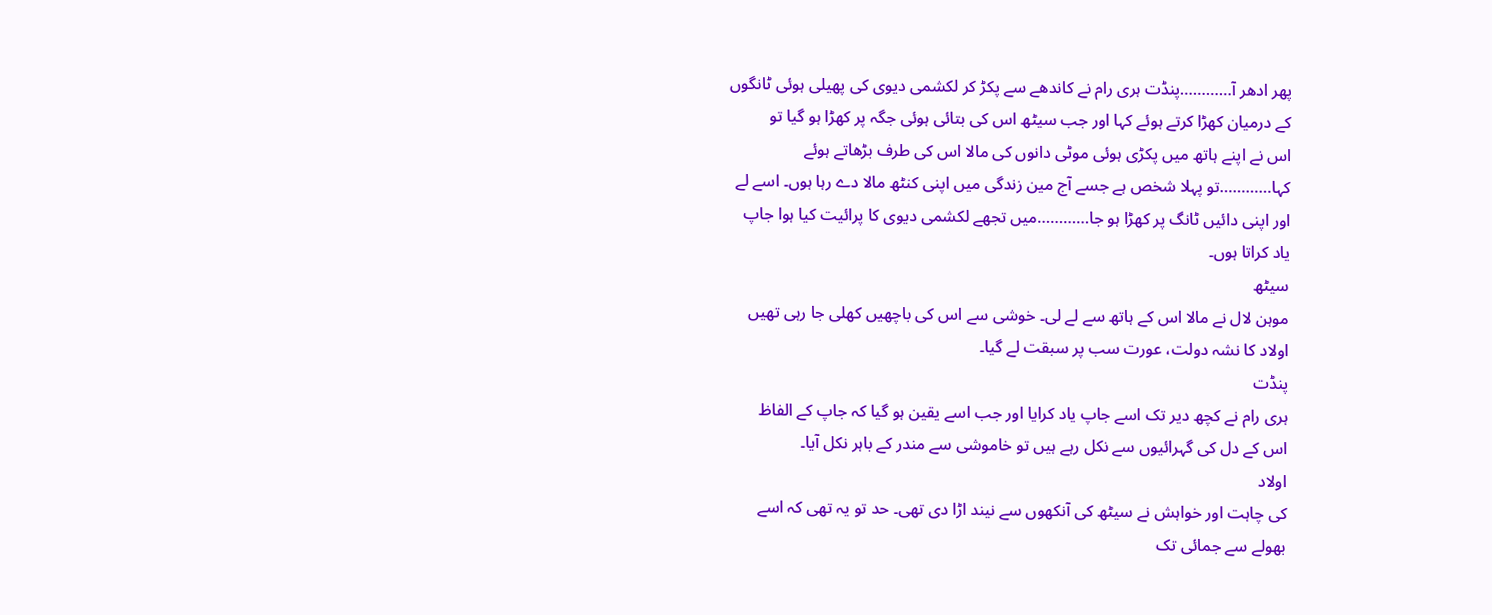پھر ادھر آ…………پنڈت ہری رام نے کاندھے سے پکڑ کر لکشمی دیوی کی پھیلی ہوئی ٹانگوں
کے درمیان کھڑا کرتے ہوئے کہا اور جب سیٹھ اس کی بتائی ہوئی جگہ پر کھڑا ہو گیا تو
اس نے اپنے ہاتھ میں پکڑی ہوئی موٹی دانوں کی مالا اس کی طرف بڑھاتے ہوئے
کہا…………تو پہلا شخص ہے جسے آج مین زندگی میں اپنی کنٹھ مالا دے رہا ہوں۔ اسے لے
اور اپنی دائیں ٹانگ پر کھڑا ہو جا…………میں تجھے لکشمی دیوی کا پرائیت کیا ہوا جاپ
یاد کراتا ہوں۔
سیٹھ
موہن لال نے مالا اس کے ہاتھ سے لے لی۔ خوشی سے اس کی باچھیں کھلی جا رہی تھیں
اولاد کا نشہ دولت، عورت سب پر سبقت لے گیا۔
پنڈت
ہری رام نے کچھ دیر تک اسے جاپ یاد کرایا اور جب اسے یقین ہو گیا کہ جاپ کے الفاظ
اس کے دل کی گہرائیوں سے نکل رہے ہیں تو خاموشی سے مندر کے باہر نکل آیا۔
اولاد
کی چاہت اور خواہش نے سیٹھ کی آنکھوں سے نیند اڑا دی تھی۔ حد تو یہ تھی کہ اسے
بھولے سے جمائی تک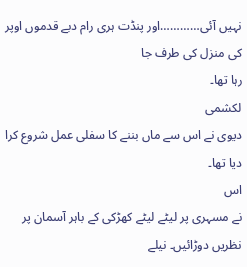نہیں آئی…………اور پنڈت ہری رام دبے قدموں اوپر کی منزل کی طرف جا
رہا تھا۔
لکشمی
دیوی نے اس سے ماں بننے کا سفلی عمل شروع کرا دیا تھا۔
اس
نے مسہری پر لیٹے لیٹے کھڑکی کے باہر آسمان پر نظریں دوڑائیں۔ نیلے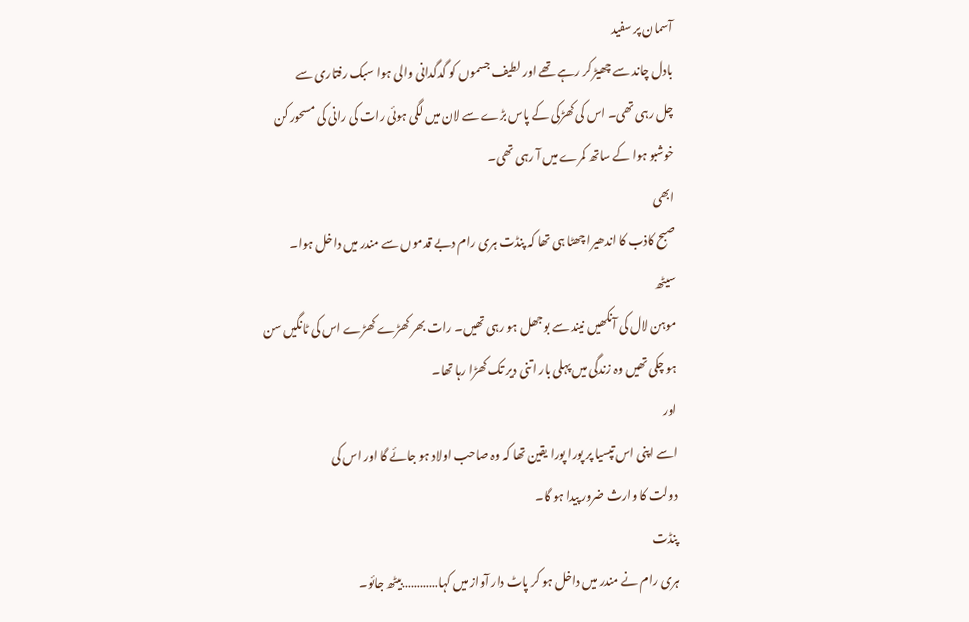آسمان پر سفید
بادل چاند سے چھیڑ کر رہے تھے اور لطیف جسموں کو گدگدانی والی ہوا سبک رفتاری سے
چل رہی تھی۔ اس کی کھڑکی کے پاس بڑے سے لان میں لگی ہوئی رات کی رانی کی مسحور کن
خوشبو ہوا کے ساتھ کمرے میں آ رہی تھی۔
ابھی
صبح کاذب کا اندھیرا چھٹا ہی تھا کہ پنڈت ہری رام دبے قدموں سے مندر میں داخل ہوا۔
سیٹھ
موہن لال کی آنکھیں نیند سے بوجھل ہو رہی تھیں۔ رات بھر کھڑے کھڑے اس کی ٹانگیں سن
ہو چکی تھیں وہ زندگی میں پہلی بار اتنی دیر تک کھڑا رہا تھا۔
اور
اسے اپنی اس تپسیا پر پورا پورا یقین تھا کہ وہ صاحب اولاد ہو جائے گا اور اس کی
دولت کا وارث ضرور پیدا ہو گا۔
پنڈت
ہری رام نے مندر میں داخل ہو کر پاٹ دار آواز میں کہا…………بیٹھ جائو۔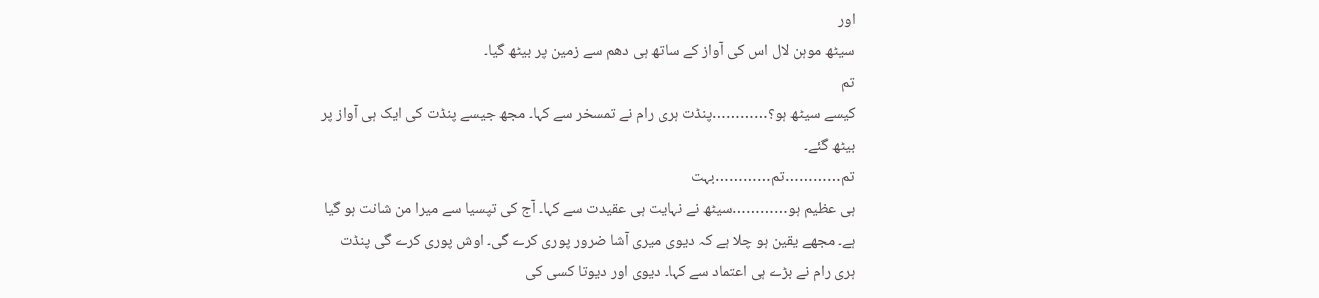اور
سیٹھ موہن لال اس کی آواز کے ساتھ ہی دھم سے زمین پر بیٹھ گیا۔
تم
کیسے سیٹھ ہو؟…………پنڈت ہری رام نے تمسخر سے کہا۔ مجھ جیسے پنڈت کی ایک ہی آواز پر
بیٹھ گئے۔
تم…………تم…………بہت
ہی عظیم ہو…………سیٹھ نے نہایت ہی عقیدت سے کہا۔ آج کی تپسیا سے میرا من شانت ہو گیا
ہے۔ مجھے یقین ہو چلا ہے کہ دیوی میری آشا ضرور پوری کرے گی۔ اوش پوری کرے گی پنڈت
ہری رام نے بڑے ہی اعتماد سے کہا۔ دیوی اور دیوتا کسی کی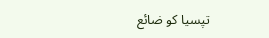تپسیا کو ضائع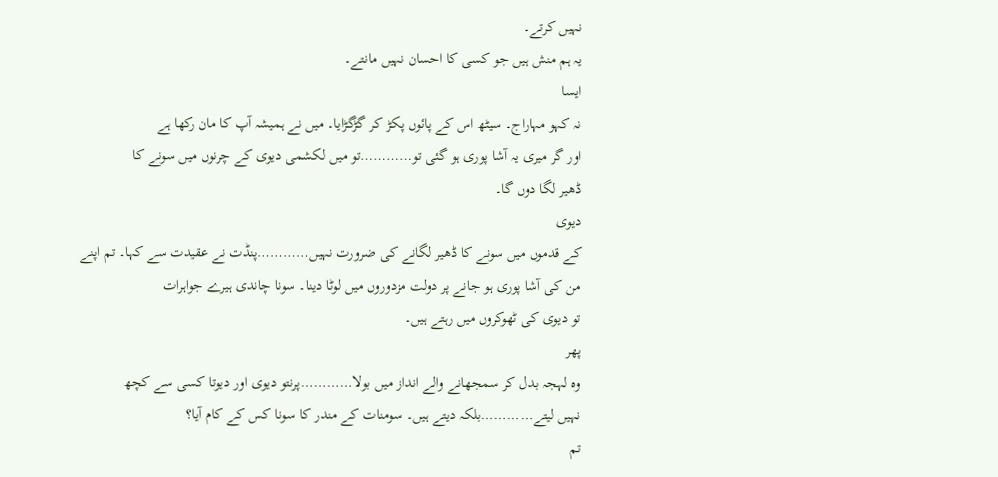نہیں کرتے۔
یہ ہم منش ہیں جو کسی کا احسان نہیں مانتے۔
ایسا
نہ کہو مہاراج۔ سیٹھ اس کے پائوں پکڑ کر گڑگڑایا۔ میں نے ہمیشہ آپ کا مان رکھا ہے
اور گر میری یہ آشا پوری ہو گئی تو…………تو میں لکشمی دیوی کے چرنوں میں سونے کا
ڈھیر لگا دوں گا۔
دیوی
کے قدموں میں سونے کا ڈھیر لگانے کی ضرورت نہیں…………پنڈت نے عقیدت سے کہا۔ تم اپنے
من کی آشا پوری ہو جانے پر دولت مزدوروں میں لوٹا دینا۔ سونا چاندی ہیرے جواہرات
تو دیوی کی ٹھوکروں میں رہتے ہیں۔
پھر
وہ لہجہ بدل کر سمجھانے والے انداز میں بولا…………پرنتو دیوی اور دیوتا کسی سے کچھ
نہیں لیتے…………بلکہ دیتے ہیں۔ سومنات کے مندر کا سونا کس کے کام آیا؟
تم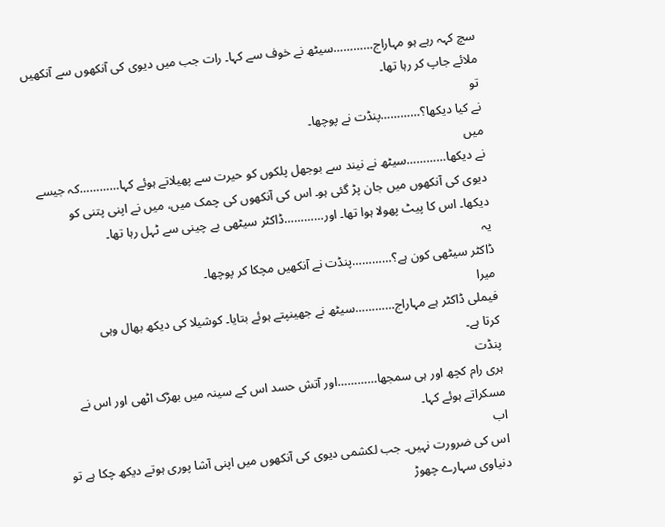سچ کہہ رہے ہو مہاراج…………سیٹھ نے خوف سے کہا۔ رات جب میں دیوی کی آنکھوں سے آنکھیں
ملائے جاپ کر رہا تھا۔
تو
نے کیا دیکھا؟…………پنڈت نے پوچھا۔
میں
نے دیکھا…………سیٹھ نے نیند سے بوجھل پلکوں کو حیرت سے پھیلاتے ہوئے کہا…………کہ جیسے
دیوی کی آنکھوں میں جان پڑ گئی ہو۔ اس کی آنکھوں کی چمک میں، میں نے اپنی پتنی کو
دیکھا۔ اس کا پیٹ پھولا ہوا تھا۔ اور…………ڈاکٹر سیٹھی بے چینی سے ٹہل رہا تھا۔
یہ
ڈاکٹر سیٹھی کون ہے؟…………پنڈت نے آنکھیں مچکا کر پوچھا۔
میرا
فیملی ڈاکٹر ہے مہاراج…………سیٹھ نے جھینپتے ہوئے بتایا۔ کوشیلا کی دیکھ بھال وہی
کرتا ہے۔
پنڈت
ہری رام کچھ اور ہی سمجھا…………اور آتش حسد اس کے سینہ میں بھڑک اٹھی اور اس نے
مسکراتے ہوئے کہا۔
اب
اس کی ضرورت نہیں۔ جب لکشمی دیوی کی آنکھوں میں اپنی آشا پوری ہوتے دیکھ چکا ہے تو
دنیاوی سہارے چھوڑ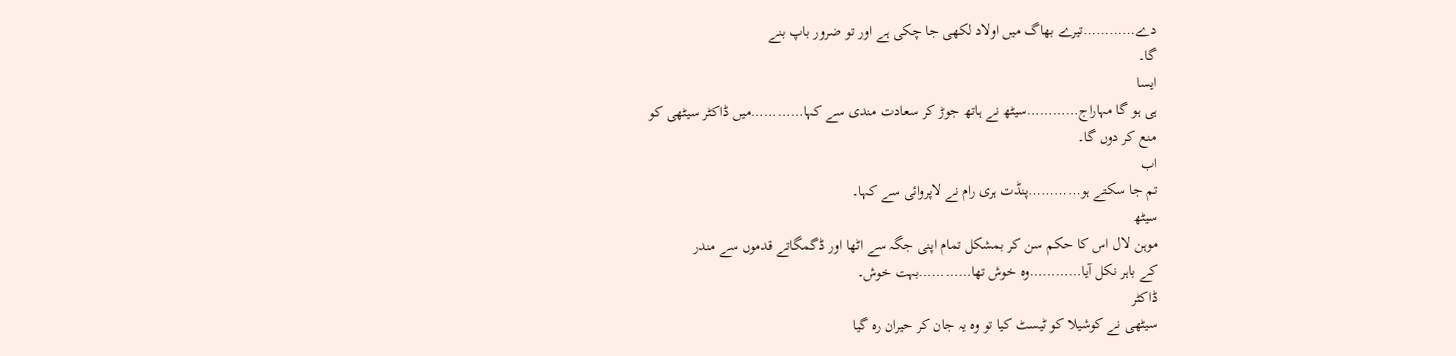دے…………تیرے بھاگ میں اولاد لکھی جا چکی ہے اور تو ضرور باپ بنے
گا۔
ایسا
ہی ہو گا مہاراج…………سیٹھ نے ہاتھ جوڑ کر سعادت مندی سے کہا…………میں ڈاکٹر سیٹھی کو
منع کر دوں گا۔
اب
تم جا سکتے ہو…………پنڈت ہری رام نے لاپروائی سے کہا۔
سیٹھ
موہن لال اس کا حکم سن کر بمشکل تمام اپنی جگہ سے اٹھا اور ڈگمگاتے قدموں سے مندر
کے باہر نکل آیا…………وہ خوش تھا…………بہت خوش۔
ڈاکٹر
سیٹھی نے کوشیلا کو ٹیسٹ کیا تو وہ یہ جان کر حیران رہ گیا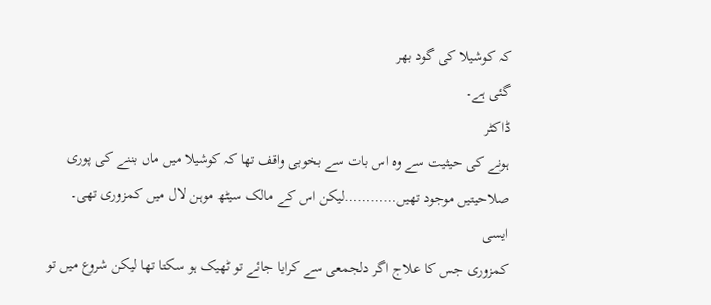کہ کوشیلا کی گود بھر
گئی ہے۔
ڈاکٹر
ہونے کی حیثیت سے وہ اس بات سے بخوبی واقف تھا کہ کوشیلا میں ماں بننے کی پوری
صلاحیتیں موجود تھیں…………لیکن اس کے مالک سیٹھ موہن لال میں کمزوری تھی۔ ایسی
کمزوری جس کا علاج اگر دلجمعی سے کرایا جائے تو ٹھیک ہو سکتا تھا لیکن شروع میں تو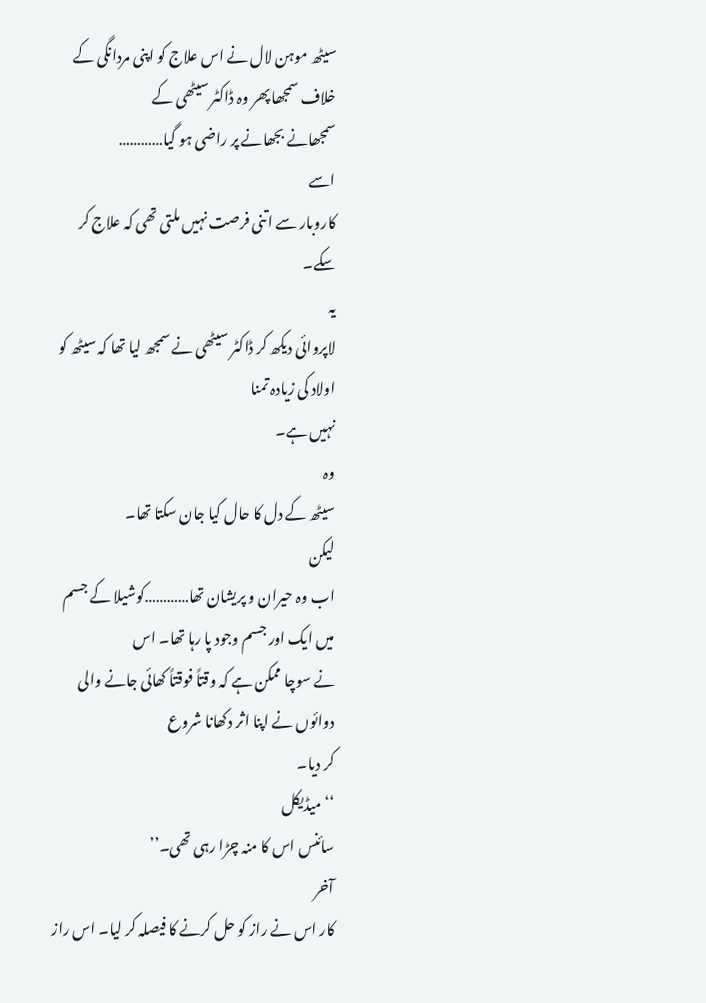سیٹھ موہن لال نے اس علاج کو اپنی مردانگی کے خلاف سمجھا پھر وہ ڈاکٹر سیٹھی کے
سمجھانے بجھانے پر راضی ہو گیا…………
اسے
کاروبار سے اتنی فرصت نہیں ملتی تھی کہ علاج کر سکے۔
یہ
لاپروائی دیکھ کر ڈاکٹر سیٹھی نے سمجھ لیا تھا کہ سیٹھ کو اولاد کی زیادہ تمنا
نہیں ہے۔
وہ
سیٹھ کے دل کا حال کیا جان سکتا تھا۔
لیکن
اب وہ حیران و پریشان تھا…………کوشیلا کے جسم میں ایک اور جسم وجود پا رہا تھا۔ اس
نے سوچا ممکن ہے کہ وقتاً فوقتاً کھائی جانے والی دوائوں نے اپنا اثر دکھانا شروع
کر دیا۔
‘‘میڈیکل
سائنس اس کا منہ چڑا رہی تھی۔’’
آخر
کار اس نے راز کو حل کرنے کا فیصلہ کر لیا۔ اس راز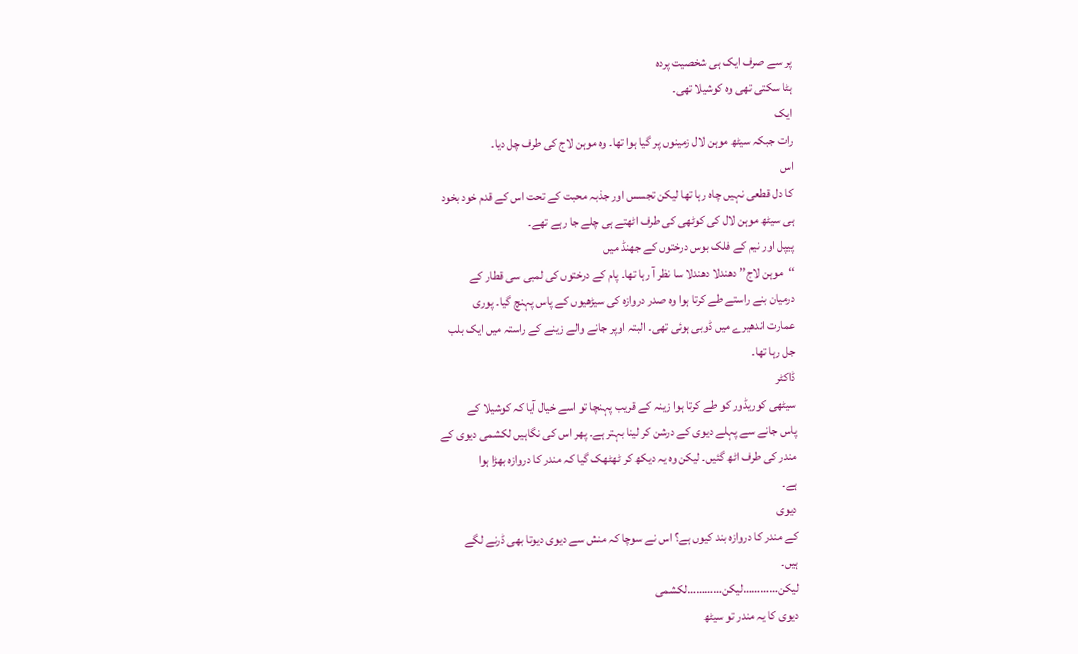پر سے صرف ایک ہی شخصیت پردہ
ہٹا سکتی تھی وہ کوشیلا تھی۔
ایک
رات جبکہ سیٹھ موہن لال زمینوں پر گیا ہوا تھا۔ وہ موہن لاج کی طرف چل دیا۔
اس
کا دل قطعی نہیں چاہ رہا تھا لیکن تجسس اور جذبہ محبت کے تحت اس کے قدم خود بخود
ہی سیٹھ موہن لال کی کوٹھی کی طرف اٹھتے ہی چلے جا رہے تھے۔
پیپل اور نیم کے فلک بوس درختوں کے جھنڈ میں
‘‘موہن لاج’’ دھندلا دھندلا سا نظر آ رہا تھا۔ پام کے درختوں کی لمبی سی قطار کے
درمیان بنے راستے طے کرتا ہوا وہ صدر دروازہ کی سیڑھیوں کے پاس پہنچ گیا۔ پوری
عمارت اندھیرے میں ڈوبی ہوئی تھی۔ البتہ اوپر جانے والے زینے کے راستہ میں ایک بلب
جل رہا تھا۔
ڈاکٹر
سیٹھی کوریڈور کو طے کرتا ہوا زینہ کے قریب پہنچا تو اسے خیال آیا کہ کوشیلا کے
پاس جانے سے پہلے دیوی کے درشن کر لینا بہتر ہے۔ پھر اس کی نگاہیں لکشمی دیوی کے
مندر کی طرف اٹھ گئیں۔ لیکن وہ یہ دیکھ کر ٹھٹھک گیا کہ مندر کا دروازہ بھڑا ہوا
ہے۔
دیوی
کے مندر کا دروازہ بند کیوں ہے؟ اس نے سوچا کہ منش سے دیوی دیوتا بھی ڈرنے لگے
ہیں۔
لیکن…………لیکن…………لکشمی
دیوی کا یہ مندر تو سیٹھ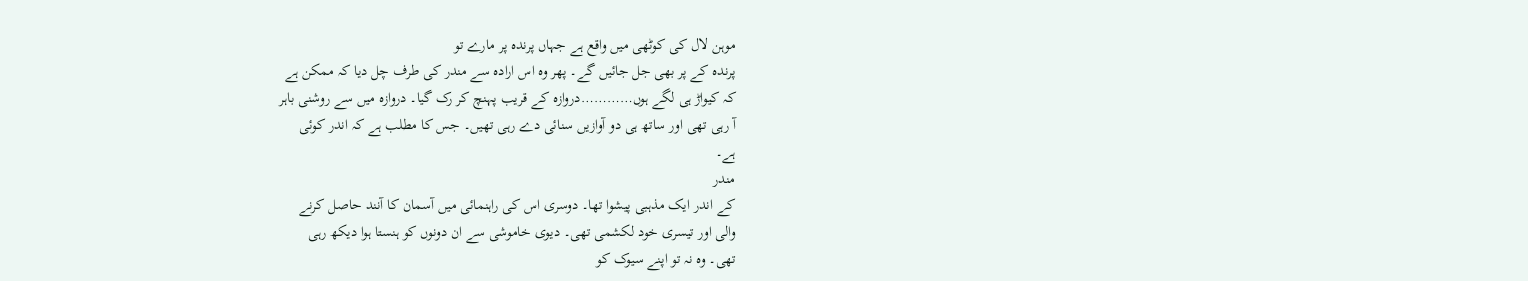موہن لال کی کوٹھی میں واقع ہے جہاں پرندہ پر مارے تو
پرندہ کے پر بھی جل جائیں گے۔ پھر وہ اس ارادہ سے مندر کی طرف چل دیا کہ ممکن ہے
کہ کیواڑ ہی لگے ہوں…………دروازہ کے قریب پہنچ کر رک گیا۔ دروازہ میں سے روشنی باہر
آ رہی تھی اور ساتھ ہی دو آوازیں سنائی دے رہی تھیں۔ جس کا مطلب ہے کہ اندر کوئی
ہے۔
مندر
کے اندر ایک مذہبی پیشوا تھا۔ دوسری اس کی راہنمائی میں آسمان کا آنند حاصل کرنے
والی اور تیسری خود لکشمی تھی۔ دیوی خاموشی سے ان دونوں کو ہنستا ہوا دیکھ رہی
تھی۔ وہ نہ تو اپنے سیوک کو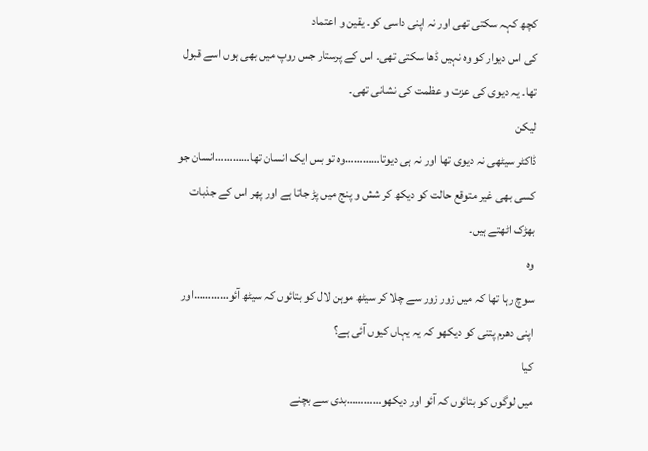کچھ کہہ سکتی تھی اور نہ اپنی داسی کو۔ یقین و اعتماد
کی اس دیوار کو وہ نہیں ڈھا سکتی تھی۔ اس کے پرستار جس روپ میں بھی ہوں اسے قبول
تھا۔ یہ دیوی کی عزت و عظمت کی نشانی تھی۔
لیکن
ڈاکٹر سیٹھی نہ دیوی تھا اور نہ ہی دیوتا…………وہ تو بس ایک انسان تھا…………انسان جو
کسی بھی غیر متوقع حالت کو دیکھ کر شش و پنج میں پڑ جاتا ہے اور پھر اس کے جذبات
بھڑک اٹھتے ہیں۔
وہ
سوچ رہا تھا کہ میں زور زور سے چلا کر سیٹھ موہن لال کو بتائوں کہ سیٹھ آئو…………اور
اپنی دھرم پتنی کو دیکھو کہ یہ یہاں کیوں آئی ہے؟
کیا
میں لوگوں کو بتائوں کہ آئو اور دیکھو…………بدی سے بچنے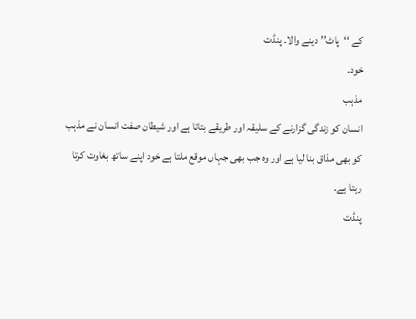کے ‘‘پاٹ’’ دینے والا۔ پنڈت
خود۔
مذہب
انسان کو زندگی گزارنے کے سلیقہ اور طریقے بتاتا ہے اور شیطان صفت انسان نے مذہب
کو بھی مذاق بنا لیا ہے اور وہ جب بھی جہاں موقع ملتا ہے خود اپنے ساتھ بغاوت کرتا
رہتا ہے۔
پنڈت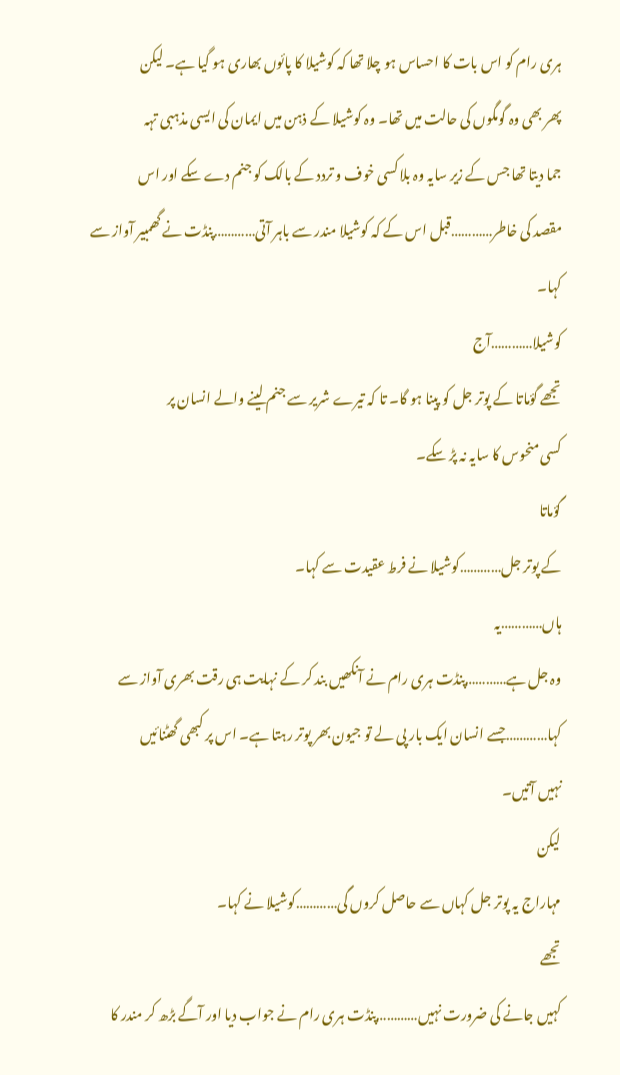ہری رام کو اس بات کا احساس ہو چلا تھا کہ کوشیلا کا پائوں بھاری ہو گیا ہے۔ لیکن
پھر بھی وہ گومگوں کی حالت میں تھا۔ وہ کوشیلا کے ذہن میں ایمان کی ایسی مذہبی تہہ
جما دیتا تھا جس کے زیر سایہ وہ بلا کسی خوف و تردد کے بالک کو جنم دے سکے اور اس
مقصد کی خاطر…………قبل اس کے کہ کوشیلا مندر سے باہر آتی…………پنڈت نے گھمبیر آواز سے
کہا۔
کوشیلا…………آج
تجھے گؤماتا کے پوتر جل کو پینا ہو گا۔ تا کہ تیرے شریر سے جنم لینے والے انسان پر
کسی منحوس کا سایہ نہ پڑ سکے۔
گؤماتا
کے پوتر جل…………کوشیلا نے فرط عقیدت سے کہا۔
ہاں…………یہ
وہ جل ہے…………پنڈت ہری رام نے آنکھیں بند کر کے نہایت ہی رقت بھری آواز سے
کہا…………جسے انسان ایک بار پی لے تو جیون بھر پوتر رہتا ہے۔ اس پر کبھی گھٹنائیں
نہیں آتیں۔
لیکن
مہاراج یہ پوتر جل کہاں سے حاصل کروں گی…………کوشیلا نے کہا۔
تجھے
کہیں جانے کی ضرورت نہیں…………پنڈت ہری رام نے جواب دیا اور آگے بڑھ کر مندر کا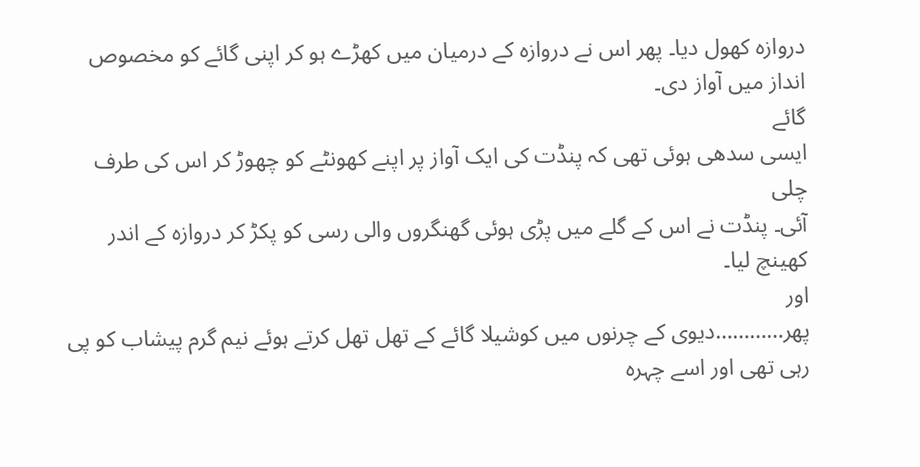دروازہ کھول دیا۔ پھر اس نے دروازہ کے درمیان میں کھڑے ہو کر اپنی گائے کو مخصوص
انداز میں آواز دی۔
گائے
ایسی سدھی ہوئی تھی کہ پنڈت کی ایک آواز پر اپنے کھونٹے کو چھوڑ کر اس کی طرف چلی
آئی۔ پنڈت نے اس کے گلے میں پڑی ہوئی گھنگروں والی رسی کو پکڑ کر دروازہ کے اندر
کھینچ لیا۔
اور
پھر…………دیوی کے چرنوں میں کوشیلا گائے کے تھل تھل کرتے ہوئے نیم گرم پیشاب کو پی
رہی تھی اور اسے چہرہ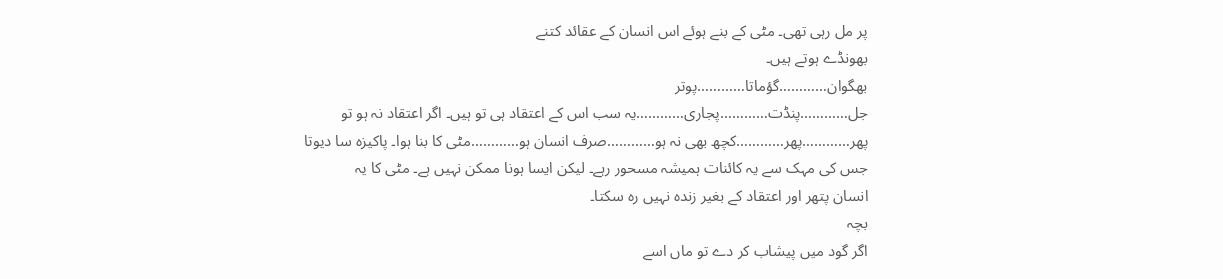پر مل رہی تھی۔ مٹی کے بنے ہوئے اس انسان کے عقائد کتنے
بھونڈے ہوتے ہیں۔
بھگوان…………گؤماتا…………پوتر
جل…………پنڈت…………پجاری…………یہ سب اس کے اعتقاد ہی تو ہیں۔ اگر اعتقاد نہ ہو تو
پھر…………پھر…………کچھ بھی نہ ہو…………صرف انسان ہو…………مٹی کا بنا ہوا۔ پاکیزہ سا دیوتا
جس کی مہک سے یہ کائنات ہمیشہ مسحور رہے۔ لیکن ایسا ہونا ممکن نہیں ہے۔ مٹی کا یہ
انسان پتھر اور اعتقاد کے بغیر زندہ نہیں رہ سکتا۔
بچہ
اگر گود میں پیشاب کر دے تو ماں اسے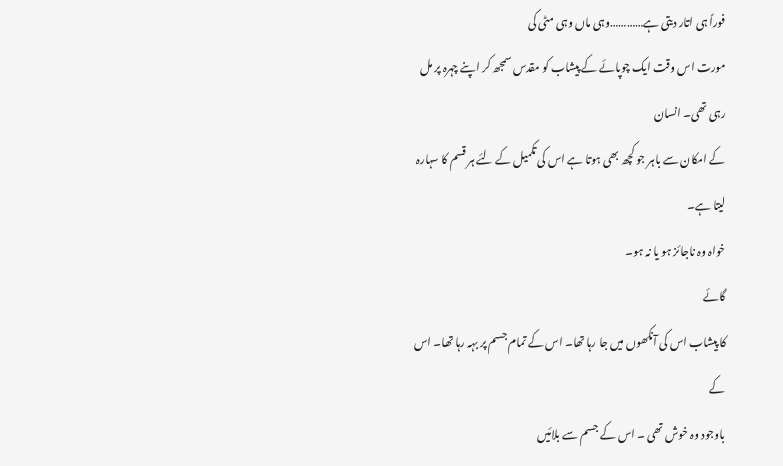فوراً ہی اتار دیتی ہے…………وہی ماں وہی مٹی کی
مورت اس وقت ایک چوپائے کے پیشاب کو مقدس سمجھ کر اپنے چہرہ پر مل رہی تھی۔ انسان
کے امکان سے باہر جو کچھ بھی ہوتا ہے اس کی تکمیل کے لئے ہر قسم کا سہارہ لیتا ہے۔
خواہ وہ ناجائز ہو یا نہ ہو۔
گائے
کا پیشاب اس کی آنکھوں میں جا رہا تھا۔ اس کے تمام جسم پر بہہ رہا تھا۔ اس کے
باوجود وہ خوش تھی ۔ اس کے جسم سے بلائیں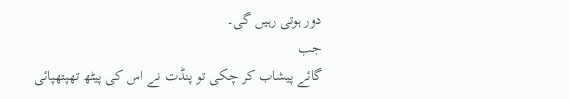دور ہوتی رہیں گی۔
جب
گائے پیشاب کر چکی تو پنڈت نے اس کی پیٹھ تھپتھپائی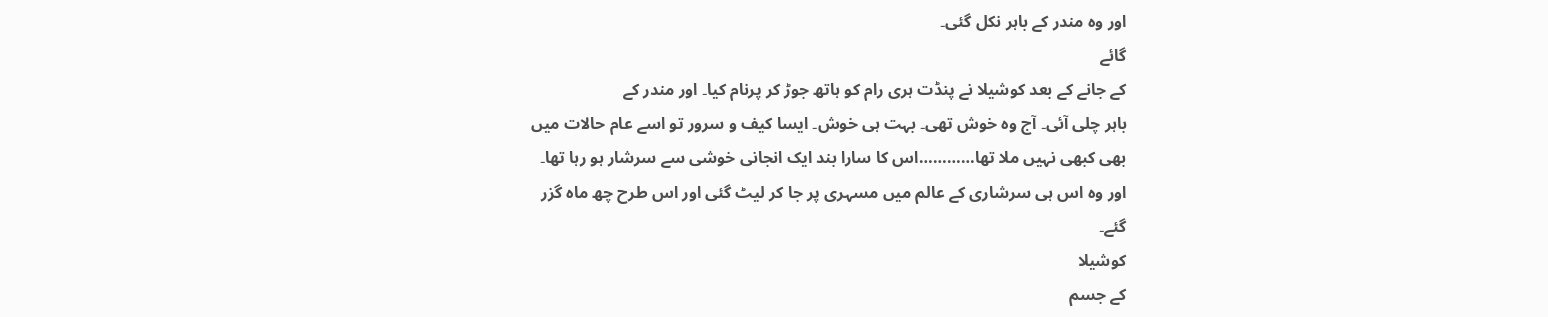اور وہ مندر کے باہر نکل گئی۔
گائے
کے جانے کے بعد کوشیلا نے پنڈت ہری رام کو ہاتھ جوڑ کر پرنام کیا۔ اور مندر کے
باہر چلی آئی۔ آج وہ خوش تھی۔ بہت ہی خوش۔ ایسا کیف و سرور تو اسے عام حالات میں
بھی کبھی نہیں ملا تھا…………اس کا سارا بند ایک انجانی خوشی سے سرشار ہو رہا تھا۔
اور وہ اس ہی سرشاری کے عالم میں مسہری پر جا کر لیٹ گئی اور اس طرح چھ ماہ گزر
گئے۔
کوشیلا
کے جسم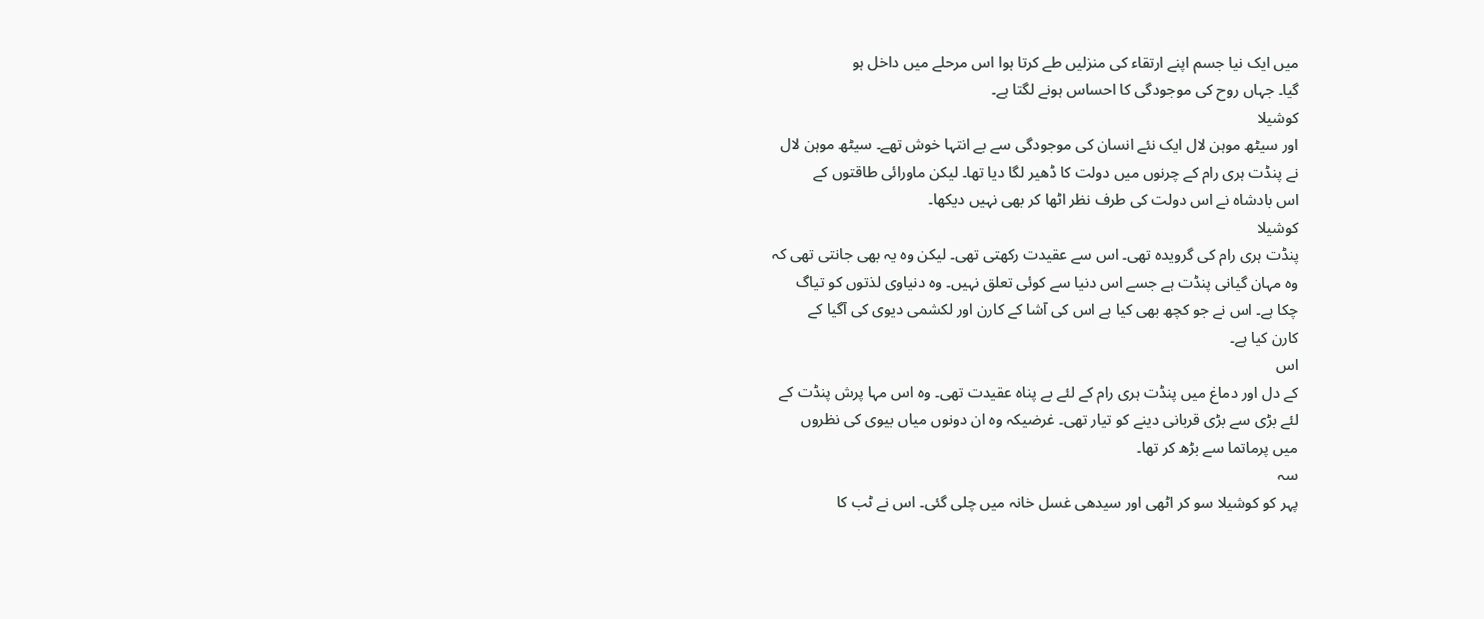میں ایک نیا جسم اپنے ارتقاء کی منزلیں طے کرتا ہوا اس مرحلے میں داخل ہو
گیا۔ جہاں روح کی موجودگی کا احساس ہونے لگتا ہے۔
کوشیلا
اور سیٹھ موہن لال ایک نئے انسان کی موجودگی سے بے انتہا خوش تھے۔ سیٹھ موہن لال
نے پنڈت ہری رام کے چرنوں میں دولت کا ڈھیر لگا دیا تھا۔ لیکن ماورائی طاقتوں کے
اس بادشاہ نے اس دولت کی طرف نظر اٹھا کر بھی نہیں دیکھا۔
کوشیلا
پنڈت ہری رام کی گرویدہ تھی۔ اس سے عقیدت رکھتی تھی۔ لیکن وہ یہ بھی جانتی تھی کہ
وہ مہان گیانی پنڈت ہے جسے اس دنیا سے کوئی تعلق نہیں۔ وہ دنیاوی لذتوں کو تیاگ
چکا ہے۔ اس نے جو کچھ بھی کیا ہے اس کی آشا کے کارن اور لکشمی دیوی کی آگیا کے
کارن کیا ہے۔
اس
کے دل اور دماغ میں پنڈت ہری رام کے لئے بے پناہ عقیدت تھی۔ وہ اس مہا پرش پنڈت کے
لئے بڑی سے بڑی قربانی دینے کو تیار تھی۔ غرضیکہ وہ ان دونوں میاں بیوی کی نظروں
میں پرماتما سے بڑھ کر تھا۔
سہ
پہر کو کوشیلا سو کر اٹھی اور سیدھی غسل خانہ میں چلی گئی۔ اس نے ٹب کا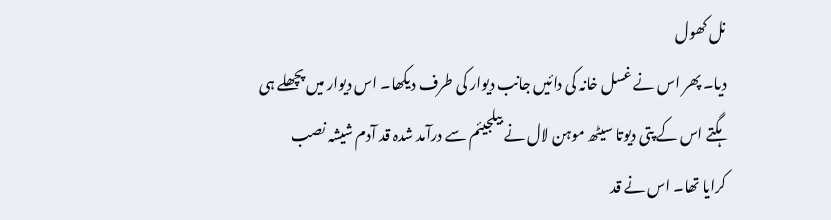نل کھول
دیا۔ پھر اس نے غسل خانہ کی دائیں جانب دیوار کی طرف دیکھا۔ اس دیوار میں پچھلے ہی
ہگتے اس کے پتی دیوتا سیٹھ موہن لال نے بیلجیئم سے درآمد شدہ قد آدم شیشہ نصب
کرایا تھا۔ اس نے قد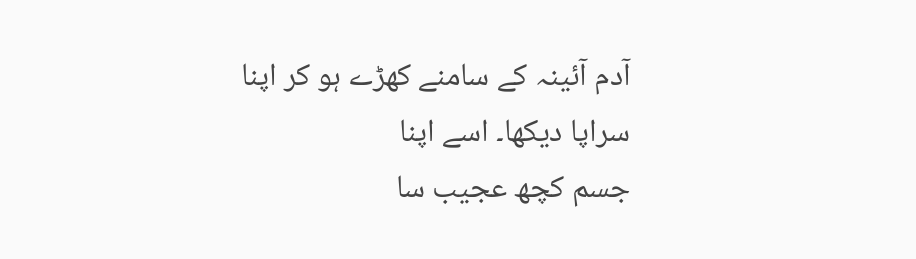آدم آئینہ کے سامنے کھڑے ہو کر اپنا سراپا دیکھا۔ اسے اپنا
جسم کچھ عجیب سا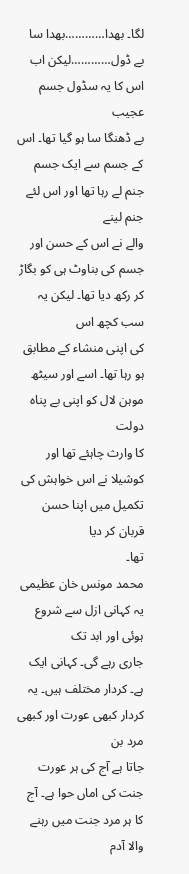لگا۔ بھدا…………بھدا سا بے ڈول…………لیکن اب اس کا یہ سڈول جسم عجیب
بے ڈھنگا سا ہو گیا تھا۔ اس کے جسم سے ایک جسم جنم لے رہا تھا اور اس لئے جنم لینے
والے نے اس کے حسن اور جسم کی بناوٹ ہی کو بگاڑ کر رکھ دیا تھا۔ لیکن یہ سب کچھ اس
کی اپنی منشاء کے مطابق ہو رہا تھا۔ اسے اور سیٹھ موہن لال کو اپنی بے پناہ دولت
کا وارث چاہئے تھا اور کوشیلا نے اس خواہش کی تکمیل میں اپنا حسن قربان کر دیا
تھا۔
محمد مونس خان عظیمی
یہ کہانی ازل سے شروع ہوئی اور ابد تک
جاری رہے گی۔ کہانی ایک ہے۔ کردار مختلف ہیں۔ یہ کردار کبھی عورت اور کبھی مرد بن
جاتا ہے آج کی ہر عورت جنت کی اماں حوا ہے۔ آج کا ہر مرد جنت میں رہنے والا آدم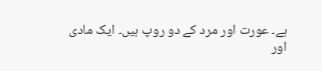ہے۔ عورت اور مرد کے دو روپ ہیں۔ ایک مادی اور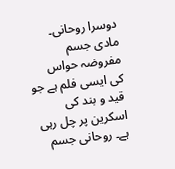دوسرا روحانی۔ مادی جسم مفروضہ حواس
کی ایسی فلم ہے جو قید و بند کی اسکرین پر چل رہی ہے۔ روحانی جسم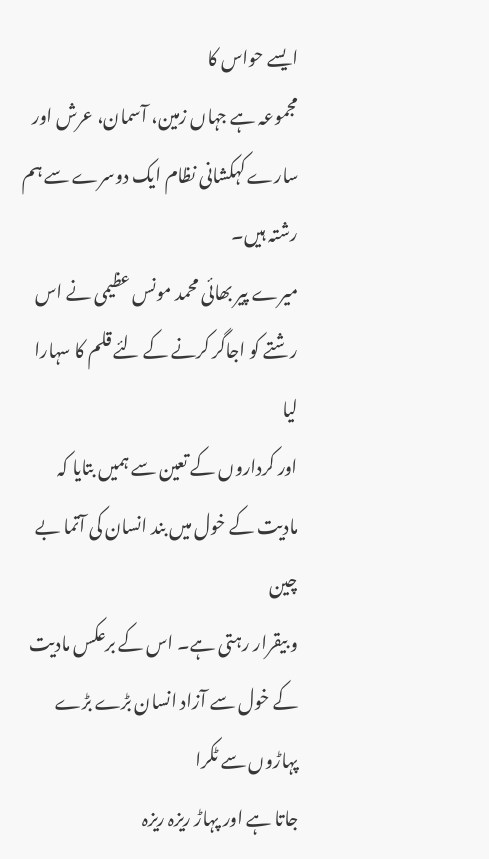ایسے حواس کا
مجموعہ ہے جہاں زمین، آسمان، عرش اور سارے کہکشانی نظام ایک دوسرے سے ہم رشتہ ہیں۔
میرے پیر بھائی محمد مونس عظیمی نے اس رشتے کو اجاگر کرنے کے لئے قلم کا سہارا لیا
اور کرداروں کے تعین سے ہمیں بتایا کہ مادیت کے خول میں بند انسان کی آتما بے چین
و بیقرار رہتی ہے۔ اس کے برعکس مادیت کے خول سے آزاد انسان بڑے بڑے پہاڑوں سے ٹکرا
جاتا ہے اور پہاڑ ریزہ ریزہ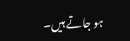ہو جاتے ہیں۔